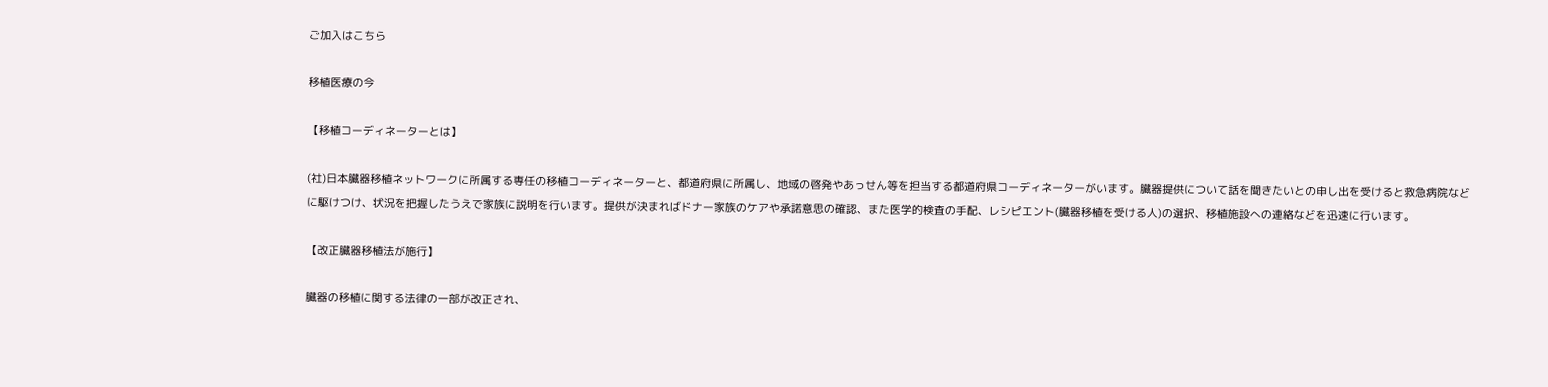ご加入はこちら

移植医療の今

【移植コーディネーターとは】

(社)日本臓器移植ネットワークに所属する専任の移植コーディネーターと、都道府県に所属し、地域の啓発やあっせん等を担当する都道府県コーディネーターがいます。臓器提供について話を聞きたいとの申し出を受けると救急病院などに駆けつけ、状況を把握したうえで家族に説明を行います。提供が決まればドナー家族のケアや承諾意思の確認、また医学的検査の手配、レシピエント(臓器移植を受ける人)の選択、移植施設への連絡などを迅速に行います。

【改正臓器移植法が施行】

臓器の移植に関する法律の一部が改正され、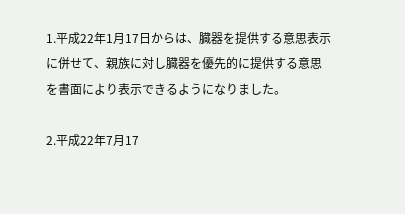1.平成22年1月17日からは、臓器を提供する意思表示に併せて、親族に対し臓器を優先的に提供する意思を書面により表示できるようになりました。

2.平成22年7月17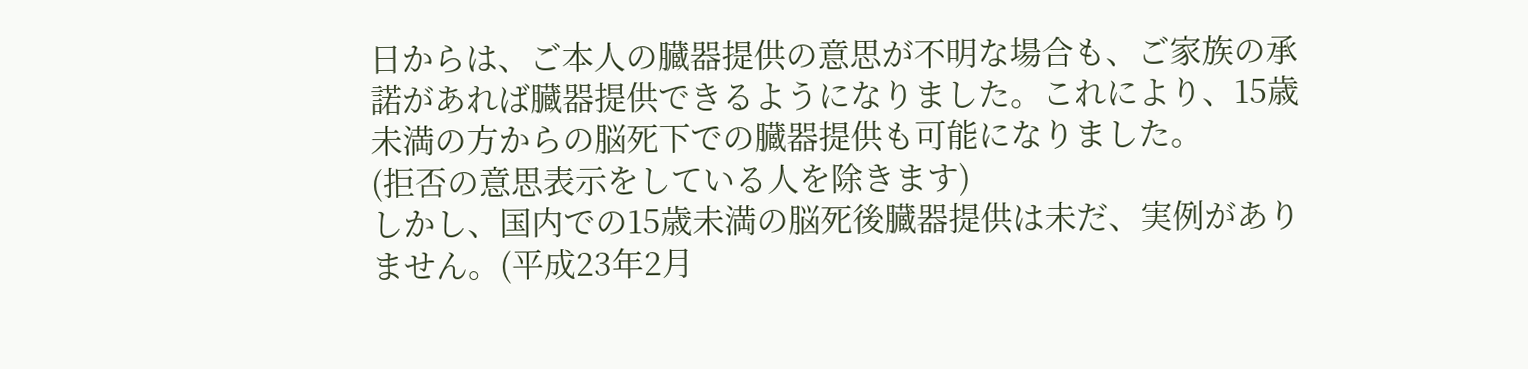日からは、ご本人の臓器提供の意思が不明な場合も、ご家族の承諾があれば臓器提供できるようになりました。これにより、15歳未満の方からの脳死下での臓器提供も可能になりました。
(拒否の意思表示をしている人を除きます)
しかし、国内での15歳未満の脳死後臓器提供は未だ、実例がありません。(平成23年2月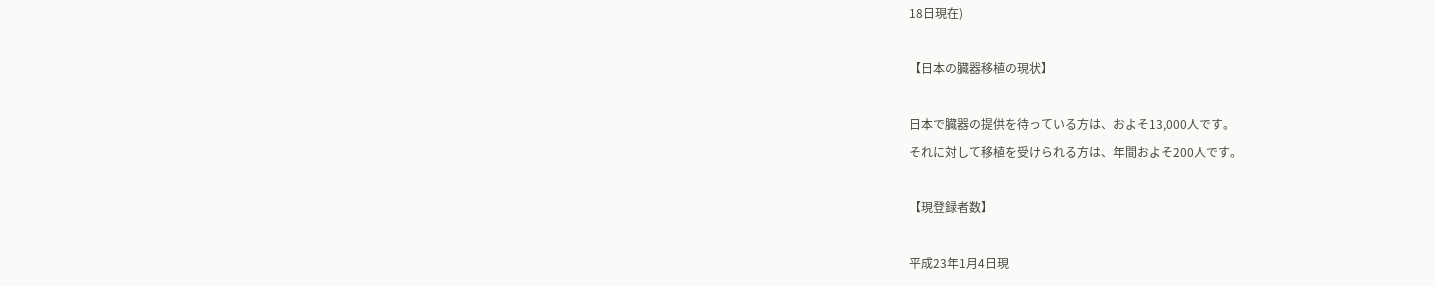18日現在)

【日本の臓器移植の現状】

日本で臓器の提供を待っている方は、およそ13,000人です。
それに対して移植を受けられる方は、年間およそ200人です。

【現登録者数】

平成23年1月4日現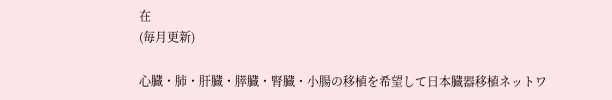在
(毎月更新)

心臓・肺・肝臓・膵臓・腎臓・小腸の移植を希望して日本臓器移植ネットワ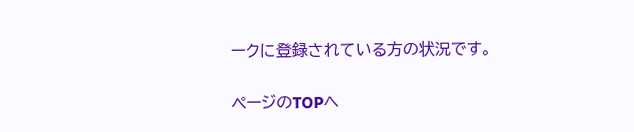ークに登録されている方の状況です。

ページのTOPへ